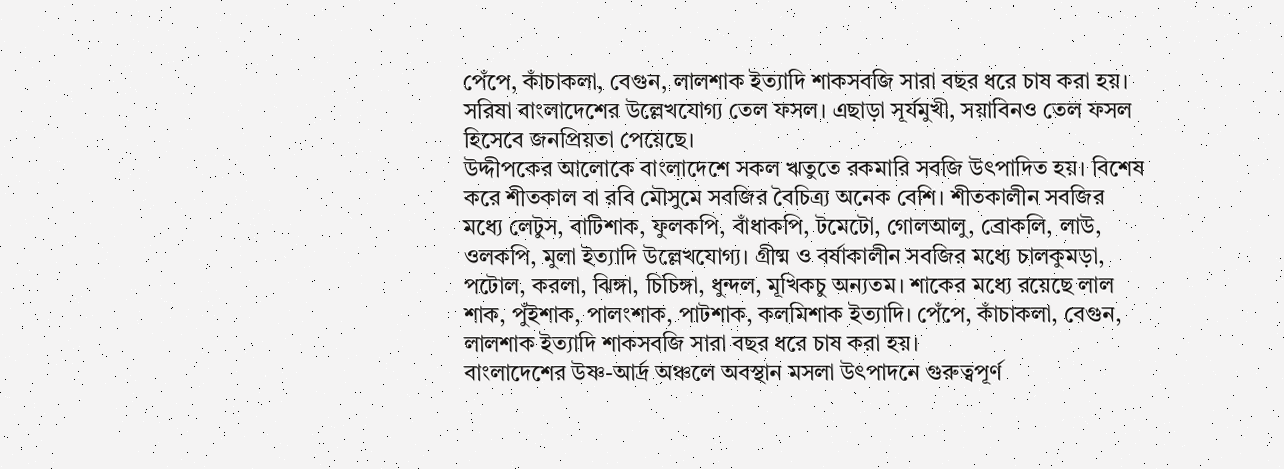পেঁপে, কাঁচাকলা, বেগুন, লালশাক ইত্যাদি শাকসবজি সারা বছর ধরে চাষ করা হয়।
সরিষা বাংলাদেশের উল্লেখযোগ্য তেল ফসল। এছাড়া সূর্যমুখী, সয়াবিনও তেল ফসল হিসেবে জনপ্রিয়তা পেয়েছে।
উদ্দীপকের আলোকে বাংলাদেশে সকল ঋতুতে রকমারি সবজি উৎপাদিত হয়। বিশেষ করে শীতকাল বা রবি মৌসুমে সবজির বৈচিত্র্য অনেক বেশি। শীতকালীন সবজির মধ্যে লেটুস, বাটিশাক, ফুলকপি, বাঁধাকপি, টমেটো, গোলআলু, ব্রোকলি, লাউ, ওলকপি, মুলা ইত্যাদি উল্লেখযোগ্য। গ্রীষ্ম ও বর্ষাকালীন সবজির মধ্যে চালকুমড়া, পটোল, করলা, ঝিঙ্গা, চিচিঙ্গা, ধুন্দল, মূখিকচু অন্যতম। শাকের মধ্যে রয়েছে লাল শাক, পুঁইশাক, পালংশাক, পাটশাক, কলমিশাক ইত্যাদি। পেঁপে, কাঁচাকলা, বেগুন, লালশাক ইত্যাদি শাকসবজি সারা বছর ধরে চাষ করা হয়।
বাংলাদেশের উষ্ণ-আর্দ্র অঞ্চলে অবস্থান মসলা উৎপাদনে গুরুত্বপূর্ণ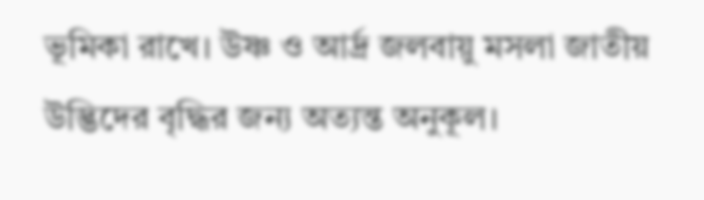ভূমিকা রাখে। উষ্ণ ও আর্দ্র জলবায়ু মসলা জাতীয় উদ্ভিদের বৃদ্ধির জন্য অত্যন্ত অনুকূল।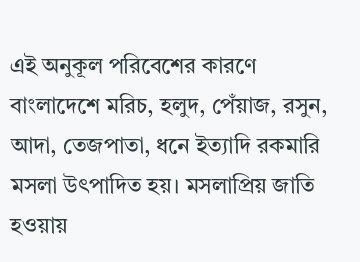এই অনুকূল পরিবেশের কারণে বাংলাদেশে মরিচ, হলুদ, পেঁয়াজ, রসুন, আদা, তেজপাতা, ধনে ইত্যাদি রকমারি মসলা উৎপাদিত হয়। মসলাপ্রিয় জাতি হওয়ায়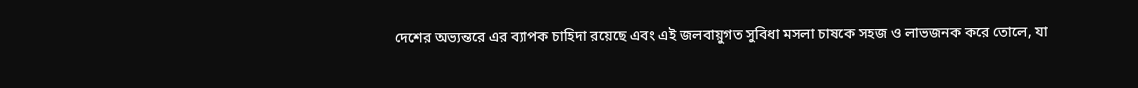দেশের অভ্যন্তরে এর ব্যাপক চাহিদা রয়েছে এবং এই জলবায়ুগত সুবিধা মসলা চাষকে সহজ ও লাভজনক করে তোলে, যা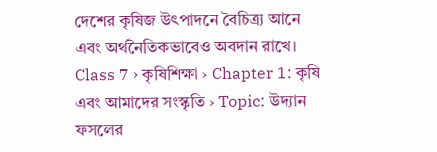দেশের কৃষিজ উৎপাদনে বৈচিত্র্য আনে এবং অর্থনৈতিকভাবেও অবদান রাখে।
Class 7 › কৃষিশিক্ষা › Chapter 1: কৃষি এবং আমাদের সংস্কৃতি › Topic: উদ্যান ফসলের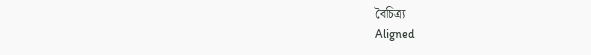বৈচিত্র্য
Aligned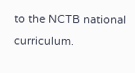to the NCTB national curriculum.